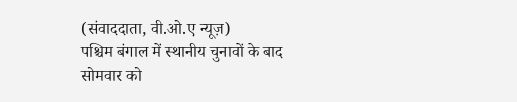(संवाददाता, वी.ओ.ए न्यूज़)
पश्चिम बंगाल में स्थानीय चुनावों के बाद सोमवार को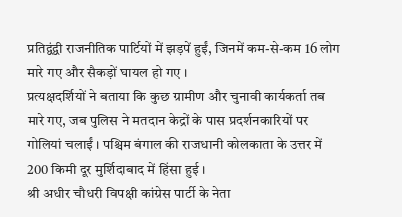प्रतिद्वंद्वी राजनीतिक पार्टियों में झड़पें हुईं, जिनमें कम-से-कम 16 लोग मारे गए और सैकड़ों घायल हो गए ।
प्रत्यक्षदर्शियों ने बताया कि कुछ ग्रामीण और चुनावी कार्यकर्ता तब मारे गए, जब पुलिस ने मतदान केद्रों के पास प्रदर्शनकारियों पर गोलियां चलाईं । पश्चिम बंगाल की राजधानी कोलकाता के उत्तर में 200 किमी दूर मुर्शिदाबाद में हिंसा हुई ।
श्री अधीर चौधरी विपक्षी कांग्रेस पार्टी के नेता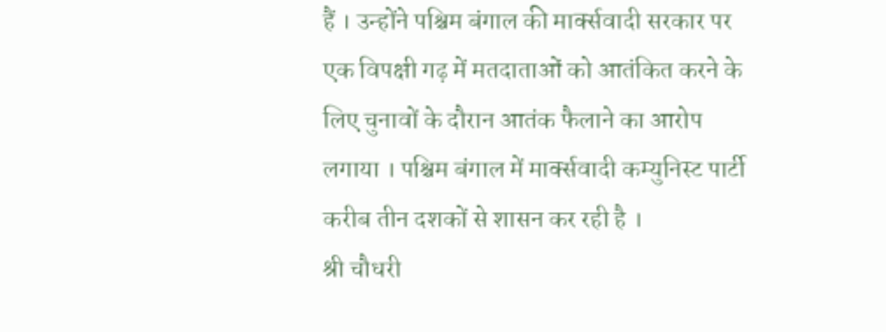हैं । उन्होंने पश्चिम बंगाल की मार्क्सवादी सरकार पर एक विपक्षी गढ़ में मतदाताओं को आतंकित करने के लिए चुनावों के दौरान आतंक फैलाने का आरोप लगाया । पश्चिम बंगाल में मार्क्सवादी कम्युनिस्ट पार्टी करीब तीन दशकों से शासन कर रही है ।
श्री चौधरी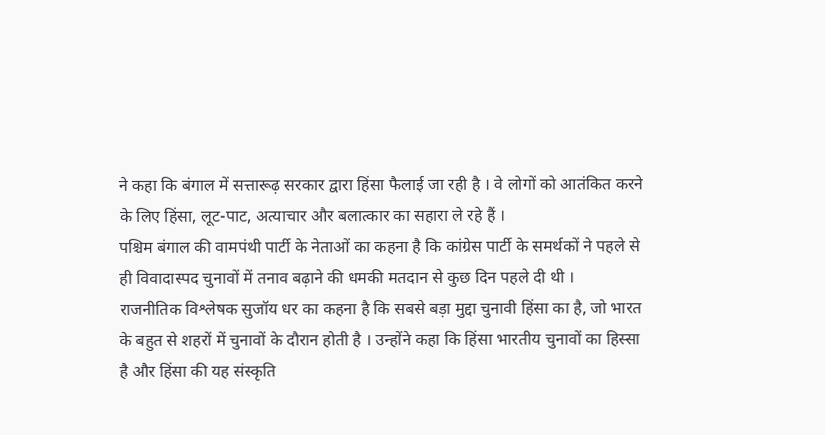ने कहा कि बंगाल में सत्तारूढ़ सरकार द्वारा हिंसा फैलाई जा रही है । वे लोगों को आतंकित करने के लिए हिंसा, लूट-पाट, अत्याचार और बलात्कार का सहारा ले रहे हैं ।
पश्चिम बंगाल की वामपंथी पार्टी के नेताओं का कहना है कि कांग्रेस पार्टी के समर्थकों ने पहले से ही विवादास्पद चुनावों में तनाव बढ़ाने की धमकी मतदान से कुछ दिन पहले दी थी ।
राजनीतिक विश्लेषक सुजॉय धर का कहना है कि सबसे बड़ा मुद्दा चुनावी हिंसा का है, जो भारत के बहुत से शहरों में चुनावों के दौरान होती है । उन्होंने कहा कि हिंसा भारतीय चुनावों का हिस्सा है और हिंसा की यह संस्कृति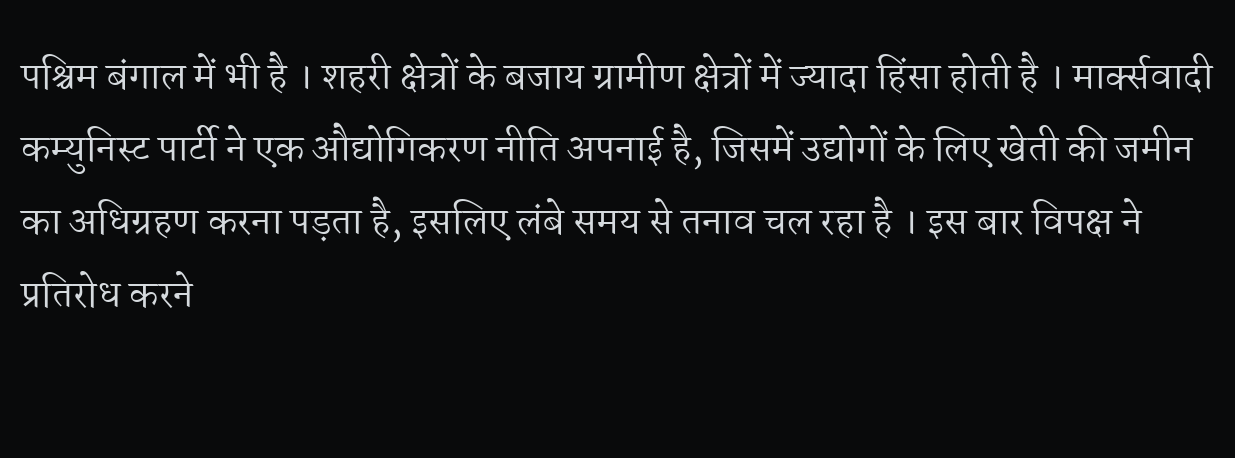पश्चिम बंगाल में भी है । शहरी क्षेत्रों के बजाय ग्रामीण क्षेत्रों में ज्यादा हिंसा होती है । मार्क्सवादी कम्युनिस्ट पार्टी ने एक औद्योगिकरण नीति अपनाई है, जिसमें उद्योगों के लिए खेती की जमीन का अधिग्रहण करना पड़ता है, इसलिए लंबे समय से तनाव चल रहा है । इस बार विपक्ष ने प्रतिरोध करने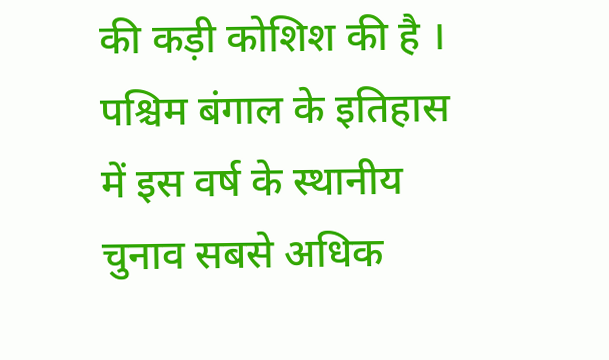की कड़ी कोशिश की है ।
पश्चिम बंगाल के इतिहास में इस वर्ष के स्थानीय चुनाव सबसे अधिक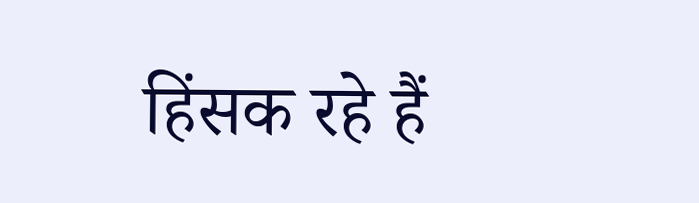हिंसक रहे हैं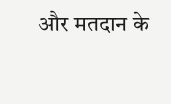और मतदान के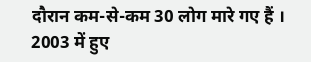दौरान कम-से-कम 30 लोग मारे गए हैं । 2003 में हुए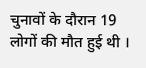चुनावों के दौरान 19 लोगों की मौत हुई थी ।